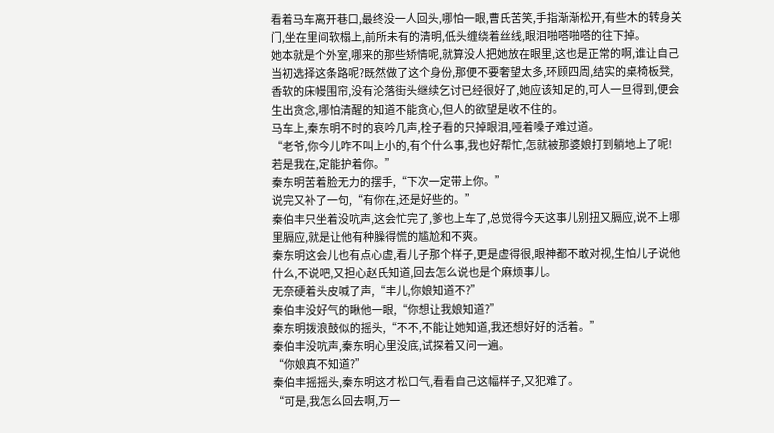看着马车离开巷口,最终没一人回头,哪怕一眼,曹氏苦笑,手指渐渐松开,有些木的转身关门,坐在里间软榻上,前所未有的清明,低头缠绕着丝线,眼泪啪嗒啪嗒的往下掉。
她本就是个外室,哪来的那些矫情呢,就算没人把她放在眼里,这也是正常的啊,谁让自己当初选择这条路呢?既然做了这个身份,那便不要奢望太多,环顾四周,结实的桌椅板凳,香软的床幔围帘,没有沦落街头继续乞讨已经很好了,她应该知足的,可人一旦得到,便会生出贪念,哪怕清醒的知道不能贪心,但人的欲望是收不住的。
马车上,秦东明不时的哀吟几声,栓子看的只掉眼泪,哑着嗓子难过道。
“老爷,你今儿咋不叫上小的,有个什么事,我也好帮忙,怎就被那婆娘打到躺地上了呢!若是我在,定能护着你。”
秦东明苦着脸无力的摆手,“下次一定带上你。”
说完又补了一句,“有你在,还是好些的。”
秦伯丰只坐着没吭声,这会忙完了,爹也上车了,总觉得今天这事儿别扭又膈应,说不上哪里膈应,就是让他有种臊得慌的尴尬和不爽。
秦东明这会儿也有点心虚,看儿子那个样子,更是虚得很,眼神都不敢对视,生怕儿子说他什么,不说吧,又担心赵氏知道,回去怎么说也是个麻烦事儿。
无奈硬着头皮喊了声,“丰儿,你娘知道不?”
秦伯丰没好气的瞅他一眼,“你想让我娘知道?”
秦东明拨浪鼓似的摇头,“不不,不能让她知道,我还想好好的活着。”
秦伯丰没吭声,秦东明心里没底,试探着又问一遍。
“你娘真不知道?”
秦伯丰摇摇头,秦东明这才松口气,看看自己这幅样子,又犯难了。
“可是,我怎么回去啊,万一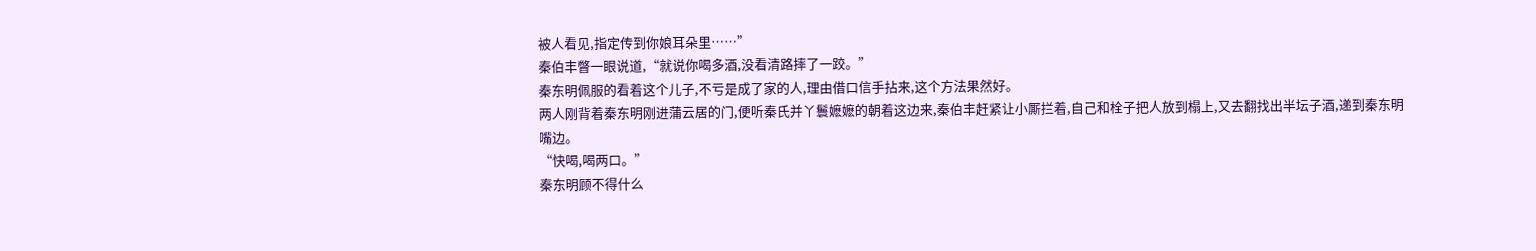被人看见,指定传到你娘耳朵里……”
秦伯丰瞥一眼说道,“就说你喝多酒,没看清路摔了一跤。”
秦东明佩服的看着这个儿子,不亏是成了家的人,理由借口信手拈来,这个方法果然好。
两人刚背着秦东明刚进蒲云居的门,便听秦氏并丫鬟嬷嬷的朝着这边来,秦伯丰赶紧让小厮拦着,自己和栓子把人放到榻上,又去翻找出半坛子酒,递到秦东明嘴边。
“快喝,喝两口。”
秦东明顾不得什么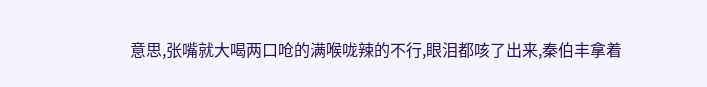意思,张嘴就大喝两口呛的满喉咙辣的不行,眼泪都咳了出来,秦伯丰拿着